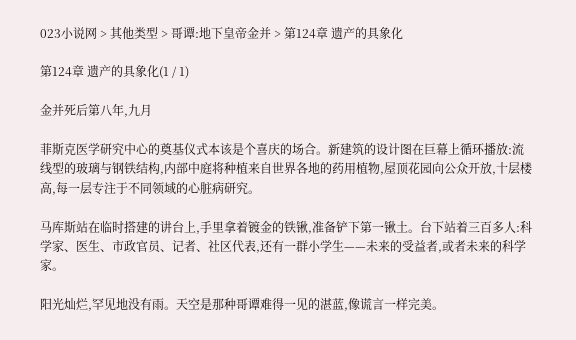023小说网 > 其他类型 > 哥谭:地下皇帝金并 > 第124章 遗产的具象化

第124章 遗产的具象化(1 / 1)

金并死后第八年,九月

菲斯克医学研究中心的奠基仪式本该是个喜庆的场合。新建筑的设计图在巨幕上循环播放:流线型的玻璃与钢铁结构,内部中庭将种植来自世界各地的药用植物,屋顶花园向公众开放,十层楼高,每一层专注于不同领域的心脏病研究。

马库斯站在临时搭建的讲台上,手里拿着镀金的铁锹,准备铲下第一锹土。台下站着三百多人:科学家、医生、市政官员、记者、社区代表,还有一群小学生——未来的受益者,或者未来的科学家。

阳光灿烂,罕见地没有雨。天空是那种哥谭难得一见的湛蓝,像谎言一样完美。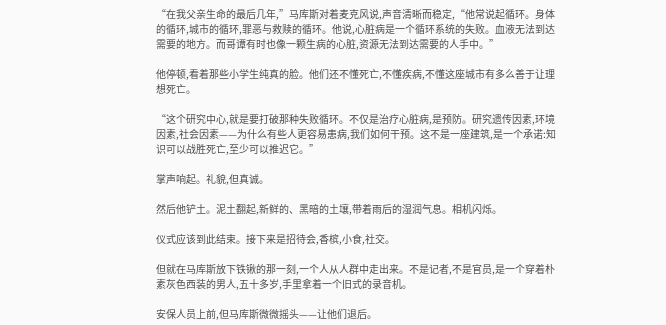“在我父亲生命的最后几年,”马库斯对着麦克风说,声音清晰而稳定,“他常说起循环。身体的循环,城市的循环,罪恶与救赎的循环。他说,心脏病是一个循环系统的失败。血液无法到达需要的地方。而哥谭有时也像一颗生病的心脏,资源无法到达需要的人手中。”

他停顿,看着那些小学生纯真的脸。他们还不懂死亡,不懂疾病,不懂这座城市有多么善于让理想死亡。

“这个研究中心,就是要打破那种失败循环。不仅是治疗心脏病,是预防。研究遗传因素,环境因素,社会因素——为什么有些人更容易患病,我们如何干预。这不是一座建筑,是一个承诺:知识可以战胜死亡,至少可以推迟它。”

掌声响起。礼貌,但真诚。

然后他铲土。泥土翻起,新鲜的、黑暗的土壤,带着雨后的湿润气息。相机闪烁。

仪式应该到此结束。接下来是招待会,香槟,小食,社交。

但就在马库斯放下铁锹的那一刻,一个人从人群中走出来。不是记者,不是官员,是一个穿着朴素灰色西装的男人,五十多岁,手里拿着一个旧式的录音机。

安保人员上前,但马库斯微微摇头——让他们退后。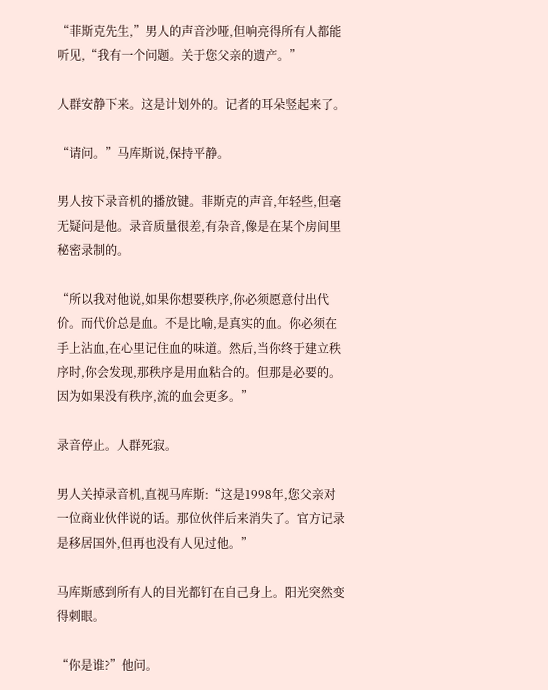“菲斯克先生,”男人的声音沙哑,但响亮得所有人都能听见,“我有一个问题。关于您父亲的遗产。”

人群安静下来。这是计划外的。记者的耳朵竖起来了。

“请问。”马库斯说,保持平静。

男人按下录音机的播放键。菲斯克的声音,年轻些,但毫无疑问是他。录音质量很差,有杂音,像是在某个房间里秘密录制的。

“所以我对他说,如果你想要秩序,你必须愿意付出代价。而代价总是血。不是比喻,是真实的血。你必须在手上沾血,在心里记住血的味道。然后,当你终于建立秩序时,你会发现,那秩序是用血粘合的。但那是必要的。因为如果没有秩序,流的血会更多。”

录音停止。人群死寂。

男人关掉录音机,直视马库斯:“这是1998年,您父亲对一位商业伙伴说的话。那位伙伴后来消失了。官方记录是移居国外,但再也没有人见过他。”

马库斯感到所有人的目光都钉在自己身上。阳光突然变得刺眼。

“你是谁?”他问。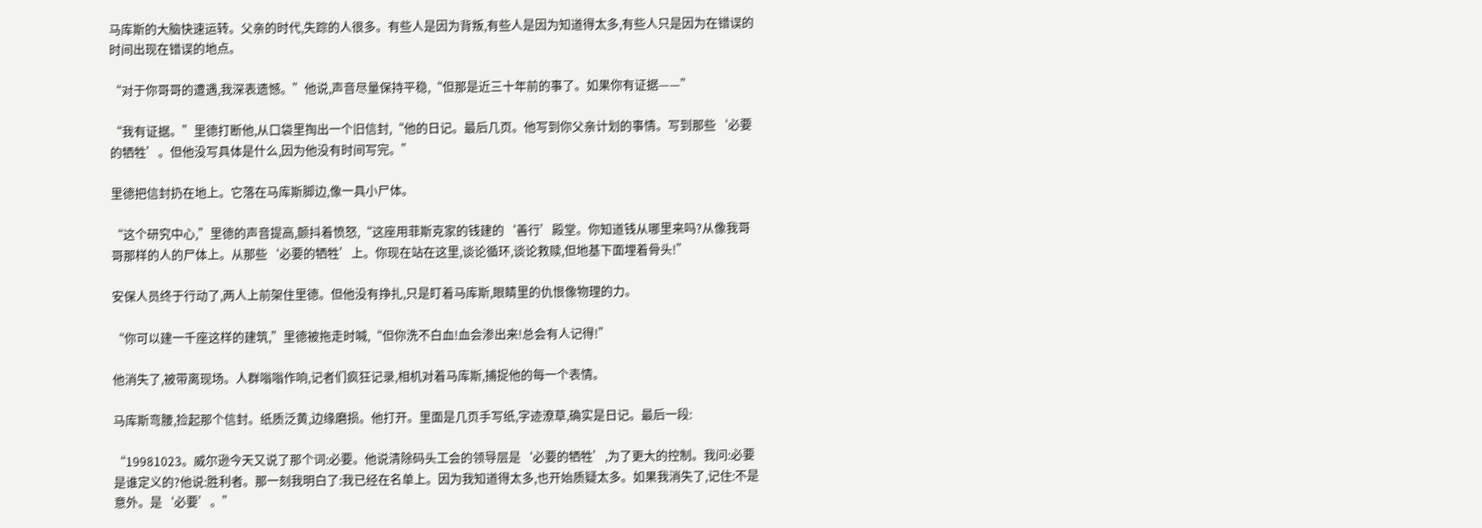马库斯的大脑快速运转。父亲的时代,失踪的人很多。有些人是因为背叛,有些人是因为知道得太多,有些人只是因为在错误的时间出现在错误的地点。

“对于你哥哥的遭遇,我深表遗憾。”他说,声音尽量保持平稳,“但那是近三十年前的事了。如果你有证据——”

“我有证据。”里德打断他,从口袋里掏出一个旧信封,“他的日记。最后几页。他写到你父亲计划的事情。写到那些‘必要的牺牲’。但他没写具体是什么,因为他没有时间写完。”

里德把信封扔在地上。它落在马库斯脚边,像一具小尸体。

“这个研究中心,”里德的声音提高,颤抖着愤怒,“这座用菲斯克家的钱建的‘善行’殿堂。你知道钱从哪里来吗?从像我哥哥那样的人的尸体上。从那些‘必要的牺牲’上。你现在站在这里,谈论循环,谈论救赎,但地基下面埋着骨头!”

安保人员终于行动了,两人上前架住里德。但他没有挣扎,只是盯着马库斯,眼睛里的仇恨像物理的力。

“你可以建一千座这样的建筑,”里德被拖走时喊,“但你洗不白血!血会渗出来!总会有人记得!”

他消失了,被带离现场。人群嗡嗡作响,记者们疯狂记录,相机对着马库斯,捕捉他的每一个表情。

马库斯弯腰,捡起那个信封。纸质泛黄,边缘磨损。他打开。里面是几页手写纸,字迹潦草,确实是日记。最后一段:

“19981023。威尔逊今天又说了那个词:必要。他说清除码头工会的领导层是‘必要的牺牲’,为了更大的控制。我问:必要是谁定义的?他说:胜利者。那一刻我明白了:我已经在名单上。因为我知道得太多,也开始质疑太多。如果我消失了,记住:不是意外。是‘必要’。”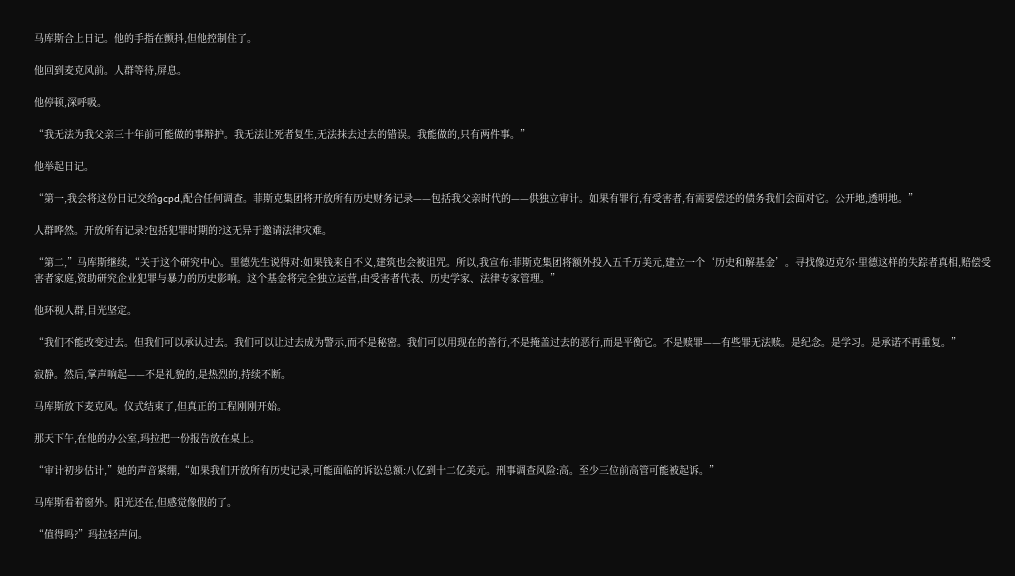马库斯合上日记。他的手指在颤抖,但他控制住了。

他回到麦克风前。人群等待,屏息。

他停顿,深呼吸。

“我无法为我父亲三十年前可能做的事辩护。我无法让死者复生,无法抹去过去的错误。我能做的,只有两件事。”

他举起日记。

“第一,我会将这份日记交给gcpd,配合任何调查。菲斯克集团将开放所有历史财务记录——包括我父亲时代的——供独立审计。如果有罪行,有受害者,有需要偿还的债务我们会面对它。公开地,透明地。”

人群哗然。开放所有记录?包括犯罪时期的?这无异于邀请法律灾难。

“第二,”马库斯继续,“关于这个研究中心。里德先生说得对:如果钱来自不义,建筑也会被诅咒。所以,我宣布:菲斯克集团将额外投入五千万美元,建立一个‘历史和解基金’。寻找像迈克尔·里德这样的失踪者真相,赔偿受害者家庭,资助研究企业犯罪与暴力的历史影响。这个基金将完全独立运营,由受害者代表、历史学家、法律专家管理。”

他环视人群,目光坚定。

“我们不能改变过去。但我们可以承认过去。我们可以让过去成为警示,而不是秘密。我们可以用现在的善行,不是掩盖过去的恶行,而是平衡它。不是赎罪——有些罪无法赎。是纪念。是学习。是承诺不再重复。”

寂静。然后,掌声响起——不是礼貌的,是热烈的,持续不断。

马库斯放下麦克风。仪式结束了,但真正的工程刚刚开始。

那天下午,在他的办公室,玛拉把一份报告放在桌上。

“审计初步估计,”她的声音紧绷,“如果我们开放所有历史记录,可能面临的诉讼总额:八亿到十二亿美元。刑事调查风险:高。至少三位前高管可能被起诉。”

马库斯看着窗外。阳光还在,但感觉像假的了。

“值得吗?”玛拉轻声问。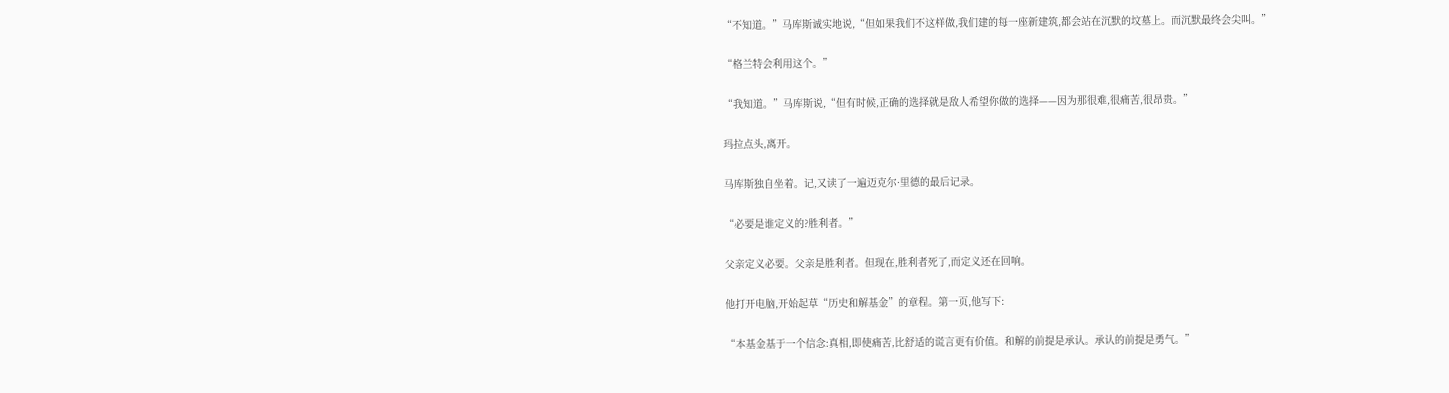“不知道。”马库斯诚实地说,“但如果我们不这样做,我们建的每一座新建筑,都会站在沉默的坟墓上。而沉默最终会尖叫。”

“格兰特会利用这个。”

“我知道。”马库斯说,“但有时候,正确的选择就是敌人希望你做的选择——因为那很难,很痛苦,很昂贵。”

玛拉点头,离开。

马库斯独自坐着。记,又读了一遍迈克尔·里德的最后记录。

“必要是谁定义的?胜利者。”

父亲定义必要。父亲是胜利者。但现在,胜利者死了,而定义还在回响。

他打开电脑,开始起草“历史和解基金”的章程。第一页,他写下:

“本基金基于一个信念:真相,即使痛苦,比舒适的谎言更有价值。和解的前提是承认。承认的前提是勇气。”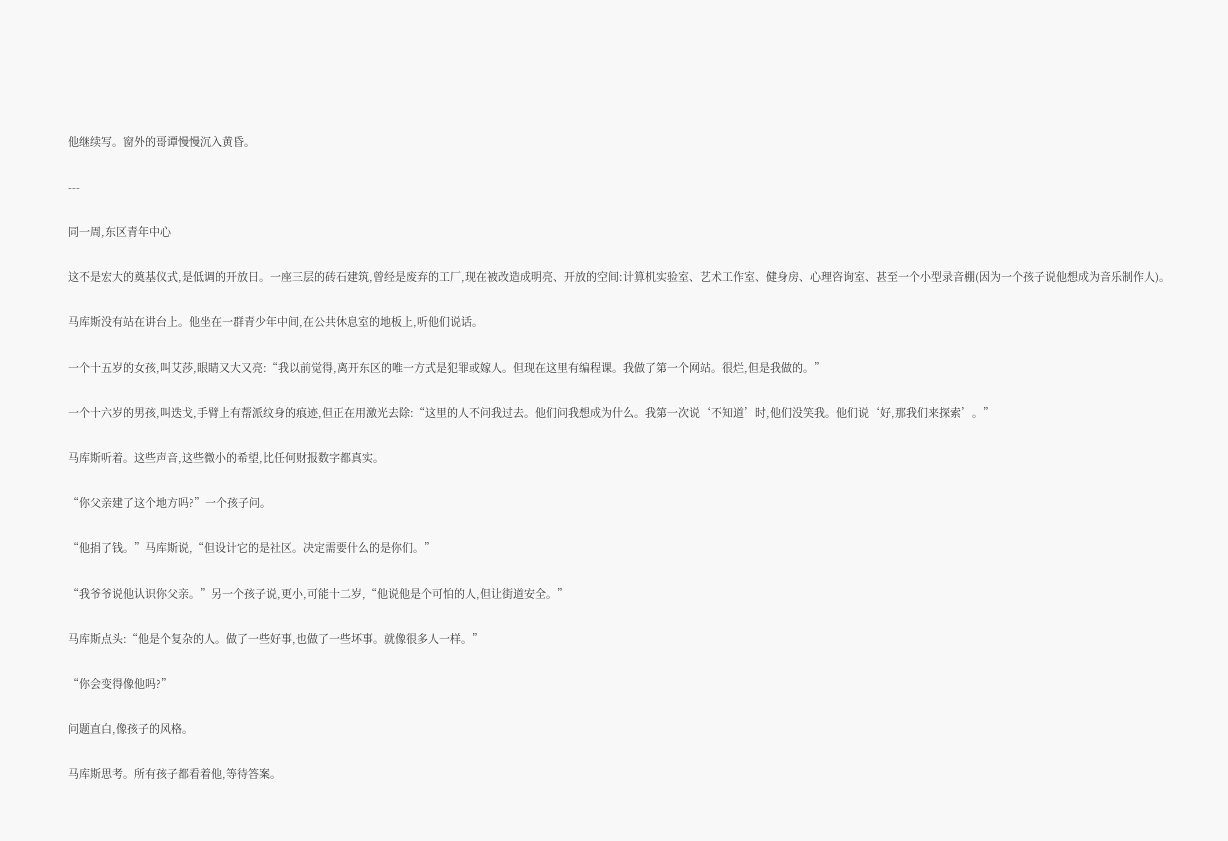他继续写。窗外的哥谭慢慢沉入黄昏。

---

同一周,东区青年中心

这不是宏大的奠基仪式,是低调的开放日。一座三层的砖石建筑,曾经是废弃的工厂,现在被改造成明亮、开放的空间:计算机实验室、艺术工作室、健身房、心理咨询室、甚至一个小型录音棚(因为一个孩子说他想成为音乐制作人)。

马库斯没有站在讲台上。他坐在一群青少年中间,在公共休息室的地板上,听他们说话。

一个十五岁的女孩,叫艾莎,眼睛又大又亮:“我以前觉得,离开东区的唯一方式是犯罪或嫁人。但现在这里有编程课。我做了第一个网站。很烂,但是我做的。”

一个十六岁的男孩,叫迭戈,手臂上有帮派纹身的痕迹,但正在用激光去除:“这里的人不问我过去。他们问我想成为什么。我第一次说‘不知道’时,他们没笑我。他们说‘好,那我们来探索’。”

马库斯听着。这些声音,这些微小的希望,比任何财报数字都真实。

“你父亲建了这个地方吗?”一个孩子问。

“他捐了钱。”马库斯说,“但设计它的是社区。决定需要什么的是你们。”

“我爷爷说他认识你父亲。”另一个孩子说,更小,可能十二岁,“他说他是个可怕的人,但让街道安全。”

马库斯点头:“他是个复杂的人。做了一些好事,也做了一些坏事。就像很多人一样。”

“你会变得像他吗?”

问题直白,像孩子的风格。

马库斯思考。所有孩子都看着他,等待答案。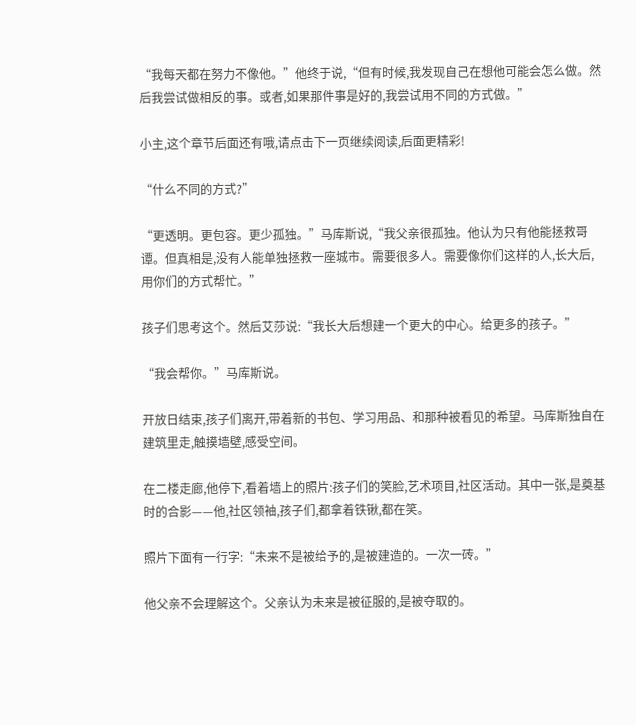“我每天都在努力不像他。”他终于说,“但有时候,我发现自己在想他可能会怎么做。然后我尝试做相反的事。或者,如果那件事是好的,我尝试用不同的方式做。”

小主,这个章节后面还有哦,请点击下一页继续阅读,后面更精彩!

“什么不同的方式?”

“更透明。更包容。更少孤独。”马库斯说,“我父亲很孤独。他认为只有他能拯救哥谭。但真相是,没有人能单独拯救一座城市。需要很多人。需要像你们这样的人,长大后,用你们的方式帮忙。”

孩子们思考这个。然后艾莎说:“我长大后想建一个更大的中心。给更多的孩子。”

“我会帮你。”马库斯说。

开放日结束,孩子们离开,带着新的书包、学习用品、和那种被看见的希望。马库斯独自在建筑里走,触摸墙壁,感受空间。

在二楼走廊,他停下,看着墙上的照片:孩子们的笑脸,艺术项目,社区活动。其中一张,是奠基时的合影——他,社区领袖,孩子们,都拿着铁锹,都在笑。

照片下面有一行字:“未来不是被给予的,是被建造的。一次一砖。”

他父亲不会理解这个。父亲认为未来是被征服的,是被夺取的。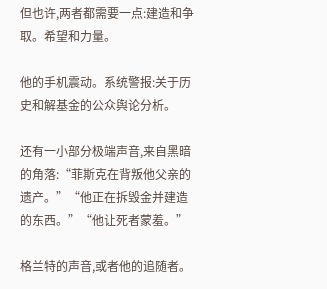但也许,两者都需要一点:建造和争取。希望和力量。

他的手机震动。系统警报:关于历史和解基金的公众舆论分析。

还有一小部分极端声音,来自黑暗的角落:“菲斯克在背叛他父亲的遗产。”“他正在拆毁金并建造的东西。”“他让死者蒙羞。”

格兰特的声音,或者他的追随者。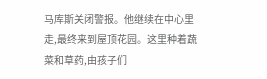马库斯关闭警报。他继续在中心里走,最终来到屋顶花园。这里种着蔬菜和草药,由孩子们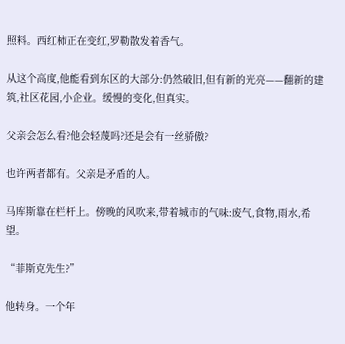照料。西红柿正在变红,罗勒散发着香气。

从这个高度,他能看到东区的大部分:仍然破旧,但有新的光亮——翻新的建筑,社区花园,小企业。缓慢的变化,但真实。

父亲会怎么看?他会轻蔑吗?还是会有一丝骄傲?

也许两者都有。父亲是矛盾的人。

马库斯靠在栏杆上。傍晚的风吹来,带着城市的气味:废气,食物,雨水,希望。

“菲斯克先生?”

他转身。一个年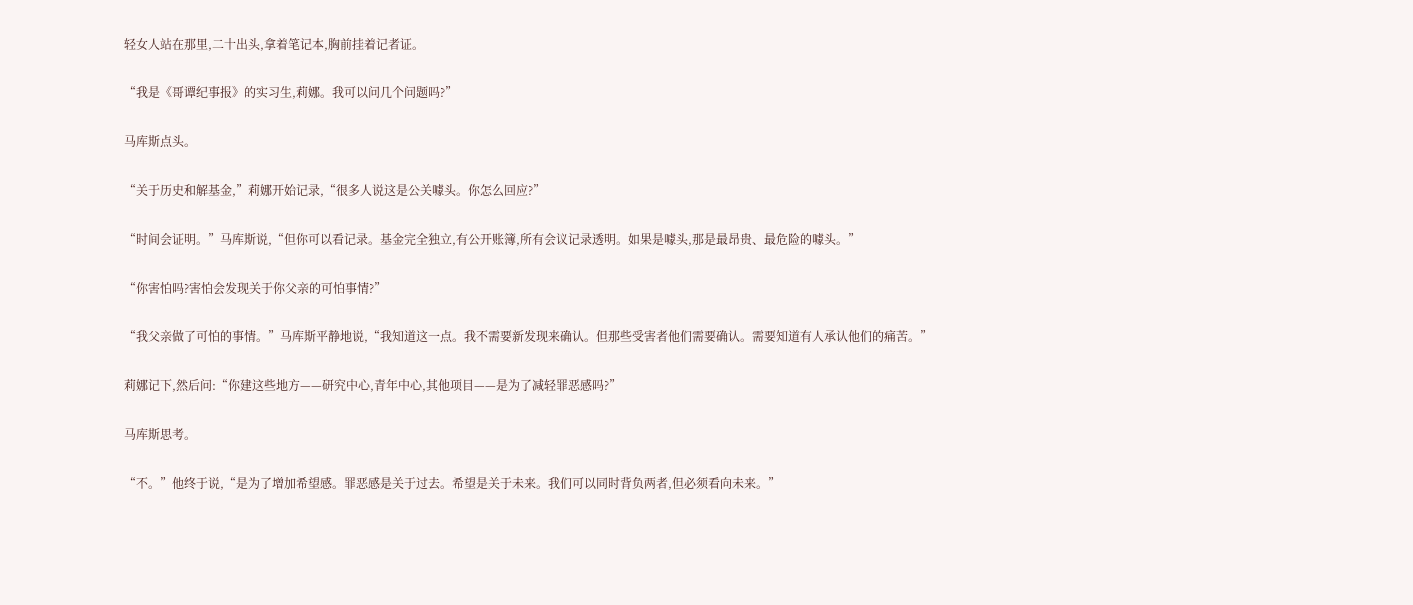轻女人站在那里,二十出头,拿着笔记本,胸前挂着记者证。

“我是《哥谭纪事报》的实习生,莉娜。我可以问几个问题吗?”

马库斯点头。

“关于历史和解基金,”莉娜开始记录,“很多人说这是公关噱头。你怎么回应?”

“时间会证明。”马库斯说,“但你可以看记录。基金完全独立,有公开账簿,所有会议记录透明。如果是噱头,那是最昂贵、最危险的噱头。”

“你害怕吗?害怕会发现关于你父亲的可怕事情?”

“我父亲做了可怕的事情。”马库斯平静地说,“我知道这一点。我不需要新发现来确认。但那些受害者他们需要确认。需要知道有人承认他们的痛苦。”

莉娜记下,然后问:“你建这些地方——研究中心,青年中心,其他项目——是为了减轻罪恶感吗?”

马库斯思考。

“不。”他终于说,“是为了增加希望感。罪恶感是关于过去。希望是关于未来。我们可以同时背负两者,但必须看向未来。”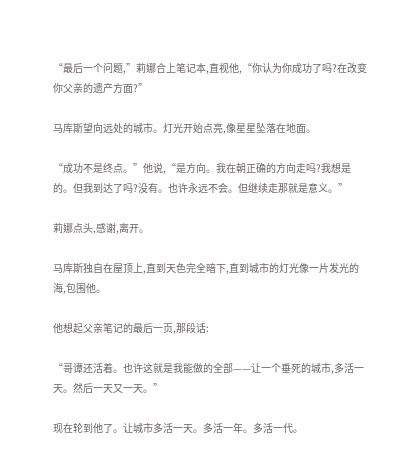“最后一个问题,”莉娜合上笔记本,直视他,“你认为你成功了吗?在改变你父亲的遗产方面?”

马库斯望向远处的城市。灯光开始点亮,像星星坠落在地面。

“成功不是终点。”他说,“是方向。我在朝正确的方向走吗?我想是的。但我到达了吗?没有。也许永远不会。但继续走那就是意义。”

莉娜点头,感谢,离开。

马库斯独自在屋顶上,直到天色完全暗下,直到城市的灯光像一片发光的海,包围他。

他想起父亲笔记的最后一页,那段话:

“哥谭还活着。也许这就是我能做的全部——让一个垂死的城市,多活一天。然后一天又一天。”

现在轮到他了。让城市多活一天。多活一年。多活一代。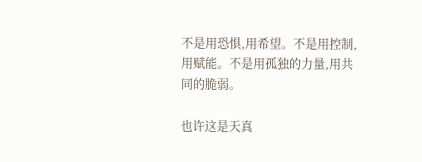不是用恐惧,用希望。不是用控制,用赋能。不是用孤独的力量,用共同的脆弱。

也许这是天真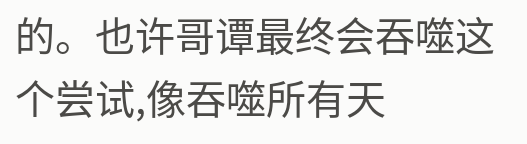的。也许哥谭最终会吞噬这个尝试,像吞噬所有天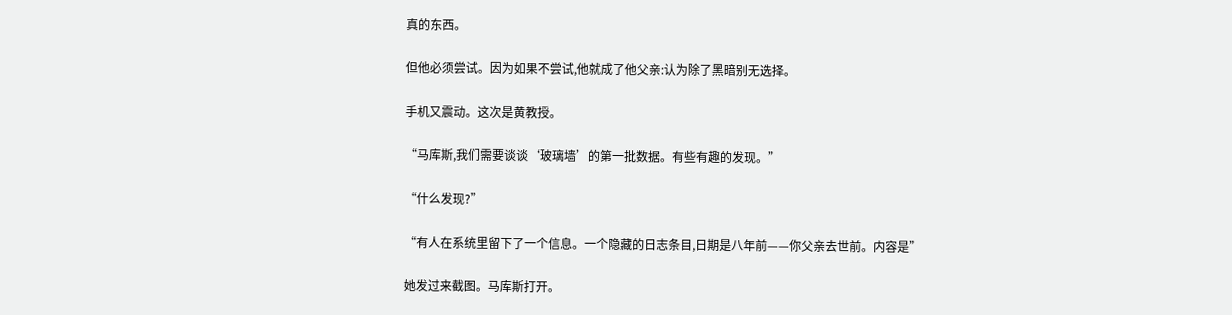真的东西。

但他必须尝试。因为如果不尝试,他就成了他父亲:认为除了黑暗别无选择。

手机又震动。这次是黄教授。

“马库斯,我们需要谈谈‘玻璃墙’的第一批数据。有些有趣的发现。”

“什么发现?”

“有人在系统里留下了一个信息。一个隐藏的日志条目,日期是八年前——你父亲去世前。内容是”

她发过来截图。马库斯打开。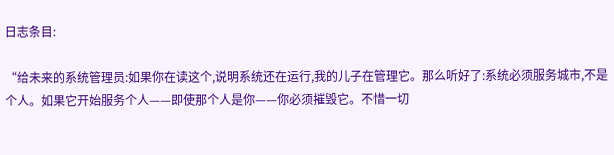日志条目:

“给未来的系统管理员:如果你在读这个,说明系统还在运行,我的儿子在管理它。那么听好了:系统必须服务城市,不是个人。如果它开始服务个人——即使那个人是你——你必须摧毁它。不惜一切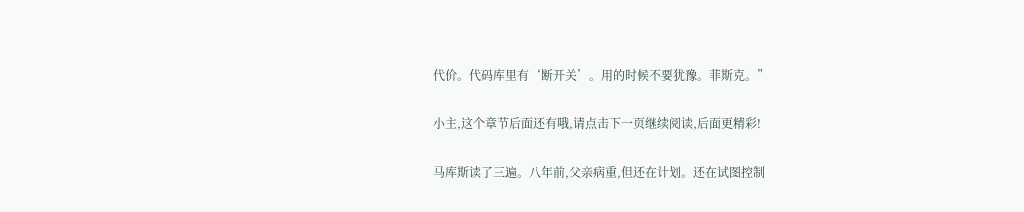代价。代码库里有‘断开关’。用的时候不要犹豫。菲斯克。”

小主,这个章节后面还有哦,请点击下一页继续阅读,后面更精彩!

马库斯读了三遍。八年前,父亲病重,但还在计划。还在试图控制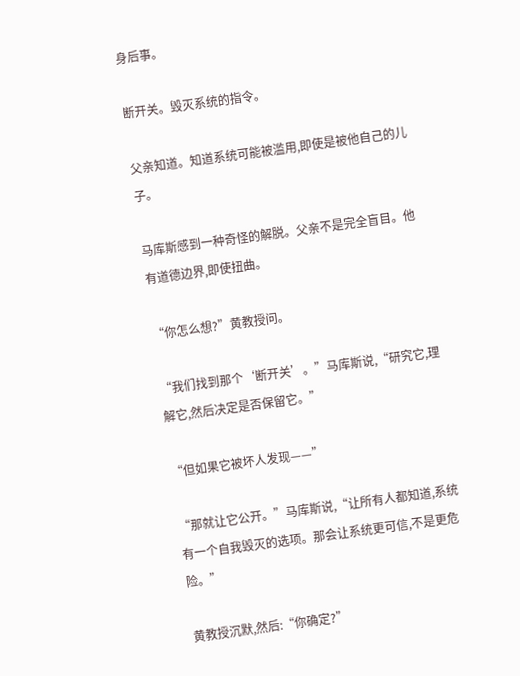身后事。

断开关。毁灭系统的指令。

父亲知道。知道系统可能被滥用,即使是被他自己的儿子。

马库斯感到一种奇怪的解脱。父亲不是完全盲目。他有道德边界,即使扭曲。

“你怎么想?”黄教授问。

“我们找到那个‘断开关’。”马库斯说,“研究它,理解它,然后决定是否保留它。”

“但如果它被坏人发现——”

“那就让它公开。”马库斯说,“让所有人都知道,系统有一个自我毁灭的选项。那会让系统更可信,不是更危险。”

黄教授沉默,然后:“你确定?”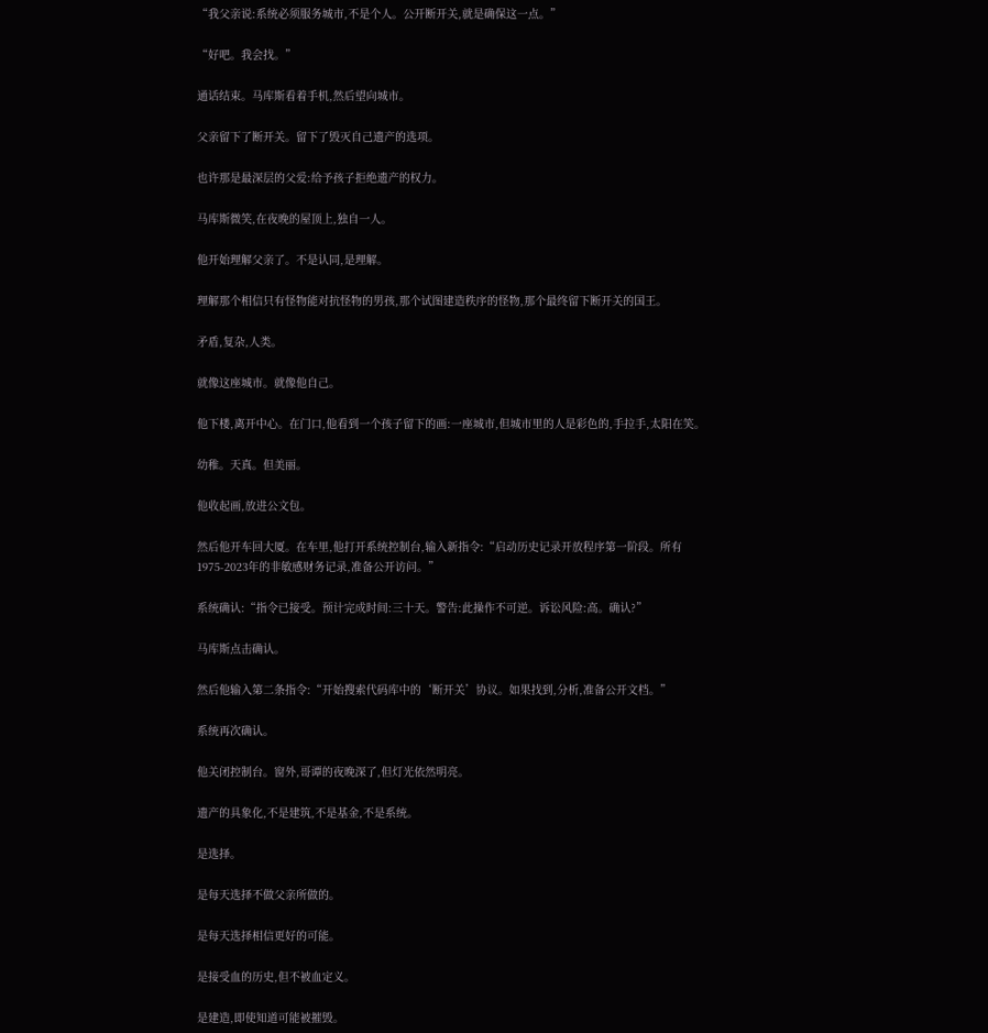“我父亲说:系统必须服务城市,不是个人。公开断开关,就是确保这一点。”

“好吧。我会找。”

通话结束。马库斯看着手机,然后望向城市。

父亲留下了断开关。留下了毁灭自己遗产的选项。

也许那是最深层的父爱:给予孩子拒绝遗产的权力。

马库斯微笑,在夜晚的屋顶上,独自一人。

他开始理解父亲了。不是认同,是理解。

理解那个相信只有怪物能对抗怪物的男孩,那个试图建造秩序的怪物,那个最终留下断开关的国王。

矛盾,复杂,人类。

就像这座城市。就像他自己。

他下楼,离开中心。在门口,他看到一个孩子留下的画:一座城市,但城市里的人是彩色的,手拉手,太阳在笑。

幼稚。天真。但美丽。

他收起画,放进公文包。

然后他开车回大厦。在车里,他打开系统控制台,输入新指令:“启动历史记录开放程序第一阶段。所有1975-2023年的非敏感财务记录,准备公开访问。”

系统确认:“指令已接受。预计完成时间:三十天。警告:此操作不可逆。诉讼风险:高。确认?”

马库斯点击确认。

然后他输入第二条指令:“开始搜索代码库中的‘断开关’协议。如果找到,分析,准备公开文档。”

系统再次确认。

他关闭控制台。窗外,哥谭的夜晚深了,但灯光依然明亮。

遗产的具象化,不是建筑,不是基金,不是系统。

是选择。

是每天选择不做父亲所做的。

是每天选择相信更好的可能。

是接受血的历史,但不被血定义。

是建造,即使知道可能被摧毁。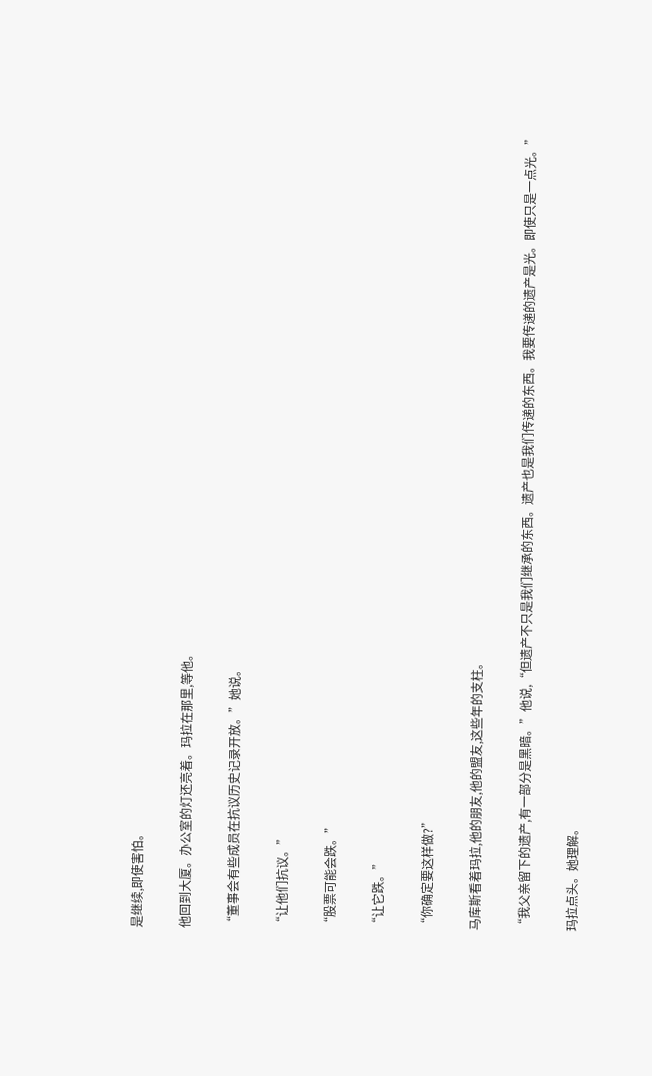是继续,即使害怕。

他回到大厦。办公室的灯还亮着。玛拉在那里,等他。

“董事会有些成员在抗议历史记录开放。”她说。

“让他们抗议。”

“股票可能会跌。”

“让它跌。”

“你确定要这样做?”

马库斯看着玛拉,他的朋友,他的盟友,这些年的支柱。

“我父亲留下的遗产,有一部分是黑暗。”他说,“但遗产不只是我们继承的东西。遗产也是我们传递的东西。我要传递的遗产是光。即使只是一点光。”

玛拉点头。她理解。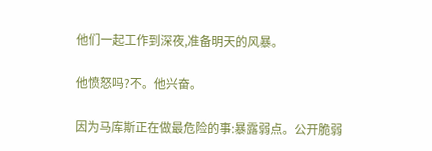他们一起工作到深夜,准备明天的风暴。

他愤怒吗?不。他兴奋。

因为马库斯正在做最危险的事:暴露弱点。公开脆弱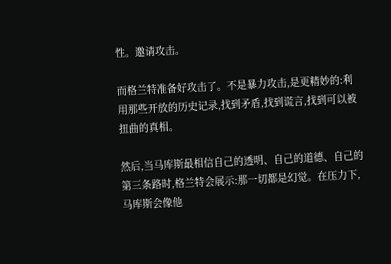性。邀请攻击。

而格兰特准备好攻击了。不是暴力攻击,是更精妙的:利用那些开放的历史记录,找到矛盾,找到谎言,找到可以被扭曲的真相。

然后,当马库斯最相信自己的透明、自己的道德、自己的第三条路时,格兰特会展示:那一切都是幻觉。在压力下,马库斯会像他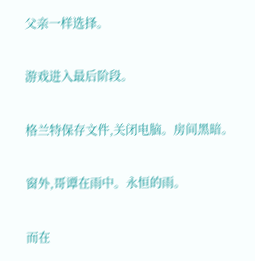父亲一样选择。

游戏进入最后阶段。

格兰特保存文件,关闭电脑。房间黑暗。

窗外,哥谭在雨中。永恒的雨。

而在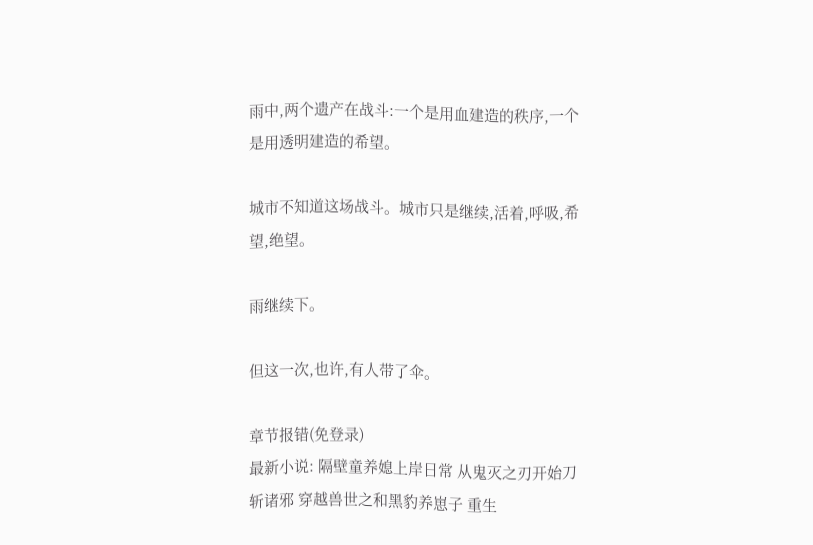雨中,两个遗产在战斗:一个是用血建造的秩序,一个是用透明建造的希望。

城市不知道这场战斗。城市只是继续,活着,呼吸,希望,绝望。

雨继续下。

但这一次,也许,有人带了伞。

章节报错(免登录)
最新小说: 隔壁童养媳上岸日常 从鬼灭之刃开始刀斩诸邪 穿越兽世之和黑豹养崽子 重生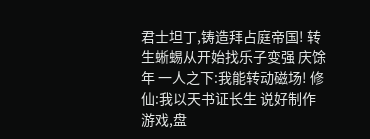君士坦丁,铸造拜占庭帝国! 转生蜥蜴从开始找乐子变强 庆馀年 一人之下:我能转动磁场! 修仙:我以天书证长生 说好制作游戏,盘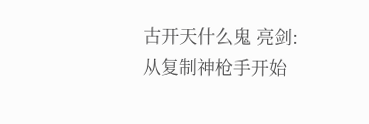古开天什么鬼 亮剑:从复制神枪手开始